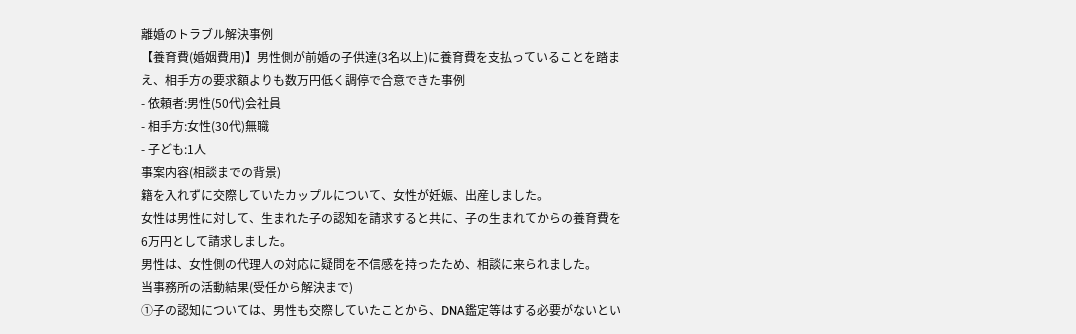離婚のトラブル解決事例
【養育費(婚姻費用)】男性側が前婚の子供達(3名以上)に養育費を支払っていることを踏まえ、相手方の要求額よりも数万円低く調停で合意できた事例
- 依頼者:男性(50代)会社員
- 相手方:女性(30代)無職
- 子ども:1人
事案内容(相談までの背景)
籍を入れずに交際していたカップルについて、女性が妊娠、出産しました。
女性は男性に対して、生まれた子の認知を請求すると共に、子の生まれてからの養育費を6万円として請求しました。
男性は、女性側の代理人の対応に疑問を不信感を持ったため、相談に来られました。
当事務所の活動結果(受任から解決まで)
①子の認知については、男性も交際していたことから、DNA鑑定等はする必要がないとい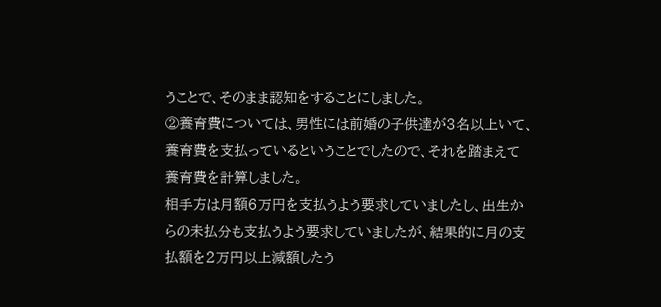うことで、そのまま認知をすることにしました。
②養育費については、男性には前婚の子供達が3名以上いて、養育費を支払っているということでしたので、それを踏まえて養育費を計算しました。
相手方は月額6万円を支払うよう要求していましたし、出生からの未払分も支払うよう要求していましたが、結果的に月の支払額を2万円以上減額したう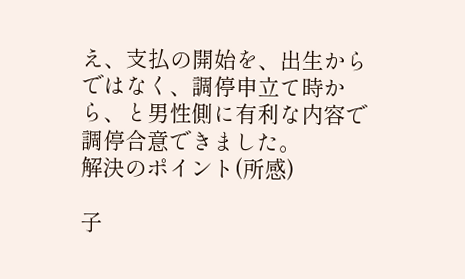え、支払の開始を、出生からではなく、調停申立て時から、と男性側に有利な内容で調停合意できました。
解決のポイント(所感)

子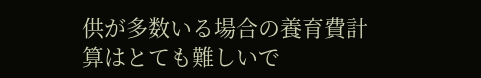供が多数いる場合の養育費計算はとても難しいで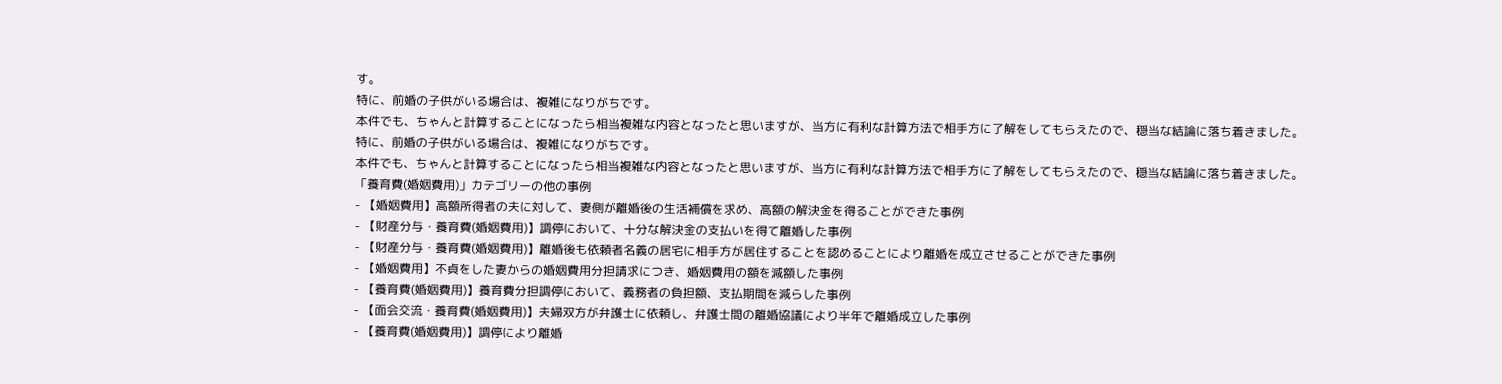す。
特に、前婚の子供がいる場合は、複雑になりがちです。
本件でも、ちゃんと計算することになったら相当複雑な内容となったと思いますが、当方に有利な計算方法で相手方に了解をしてもらえたので、穏当な結論に落ち着きました。
特に、前婚の子供がいる場合は、複雑になりがちです。
本件でも、ちゃんと計算することになったら相当複雑な内容となったと思いますが、当方に有利な計算方法で相手方に了解をしてもらえたので、穏当な結論に落ち着きました。
「養育費(婚姻費用)」カテゴリーの他の事例
- 【婚姻費用】高額所得者の夫に対して、妻側が離婚後の生活補償を求め、高額の解決金を得ることができた事例
- 【財産分与・養育費(婚姻費用)】調停において、十分な解決金の支払いを得て離婚した事例
- 【財産分与・養育費(婚姻費用)】離婚後も依頼者名義の居宅に相手方が居住することを認めることにより離婚を成立させることができた事例
- 【婚姻費用】不貞をした妻からの婚姻費用分担請求につき、婚姻費用の額を減額した事例
- 【養育費(婚姻費用)】養育費分担調停において、義務者の負担額、支払期間を減らした事例
- 【面会交流・養育費(婚姻費用)】夫婦双方が弁護士に依頼し、弁護士間の離婚協議により半年で離婚成立した事例
- 【養育費(婚姻費用)】調停により離婚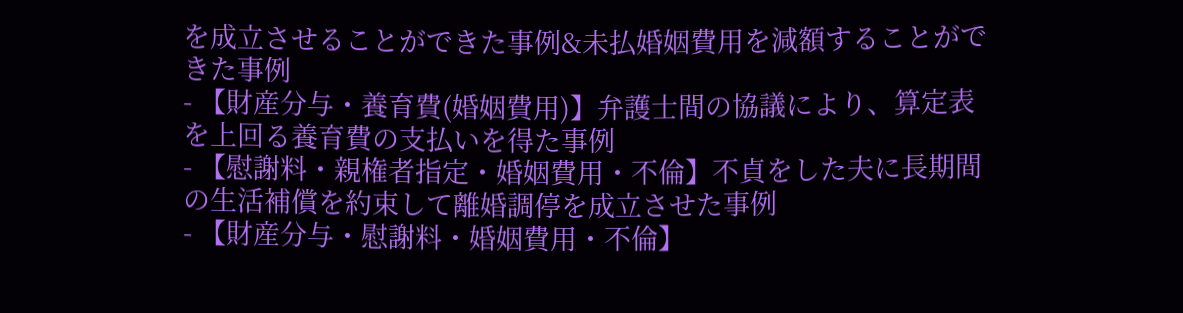を成立させることができた事例&未払婚姻費用を減額することができた事例
- 【財産分与・養育費(婚姻費用)】弁護士間の協議により、算定表を上回る養育費の支払いを得た事例
- 【慰謝料・親権者指定・婚姻費用・不倫】不貞をした夫に長期間の生活補償を約束して離婚調停を成立させた事例
- 【財産分与・慰謝料・婚姻費用・不倫】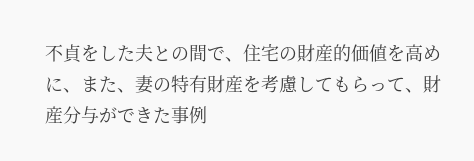不貞をした夫との間で、住宅の財産的価値を高めに、また、妻の特有財産を考慮してもらって、財産分与ができた事例